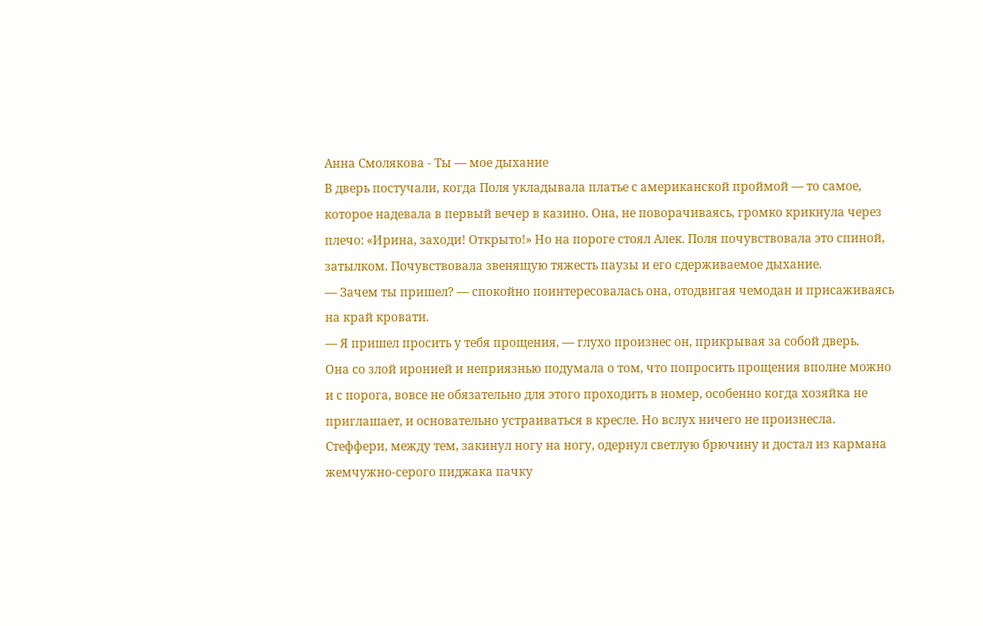Анна Смолякова - Ты — мое дыхание
В дверь постучали, когда Поля укладывала платье с американской проймой — то самое, которое надевала в первый вечер в казино. Она, не поворачиваясь, громко крикнула через плечо: «Ирина, заходи! Открыто!» Но на пороге стоял Алек. Поля почувствовала это спиной, затылком. Почувствовала звенящую тяжесть паузы и его сдерживаемое дыхание.
— Зачем ты пришел? — спокойно поинтересовалась она, отодвигая чемодан и присаживаясь на край кровати.
— Я пришел просить у тебя прощения, — глухо произнес он, прикрывая за собой дверь.
Она со злой иронией и неприязнью подумала о том, что попросить прощения вполне можно и с порога, вовсе не обязательно для этого проходить в номер, особенно когда хозяйка не приглашает, и основательно устраиваться в кресле. Но вслух ничего не произнесла.
Стеффери, между тем, закинул ногу на ногу, одернул светлую брючину и достал из кармана жемчужно-серого пиджака пачку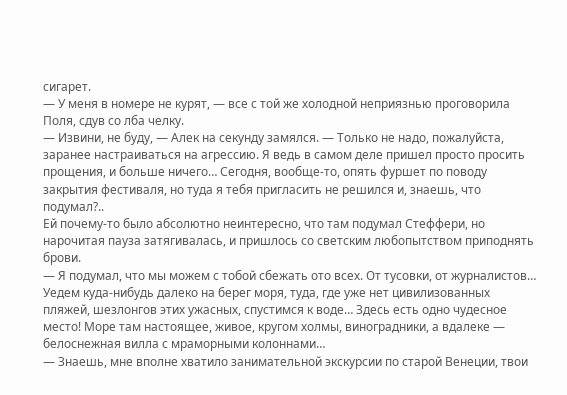сигарет.
— У меня в номере не курят, — все с той же холодной неприязнью проговорила Поля, сдув со лба челку.
— Извини, не буду, — Алек на секунду замялся. — Только не надо, пожалуйста, заранее настраиваться на агрессию. Я ведь в самом деле пришел просто просить прощения, и больше ничего… Сегодня, вообще-то, опять фуршет по поводу закрытия фестиваля, но туда я тебя пригласить не решился и, знаешь, что подумал?..
Ей почему-то было абсолютно неинтересно, что там подумал Стеффери, но нарочитая пауза затягивалась, и пришлось со светским любопытством приподнять брови.
— Я подумал, что мы можем с тобой сбежать ото всех. От тусовки, от журналистов… Уедем куда-нибудь далеко на берег моря, туда, где уже нет цивилизованных пляжей, шезлонгов этих ужасных, спустимся к воде… Здесь есть одно чудесное место! Море там настоящее, живое, кругом холмы, виноградники, а вдалеке — белоснежная вилла с мраморными колоннами…
— Знаешь, мне вполне хватило занимательной экскурсии по старой Венеции, твои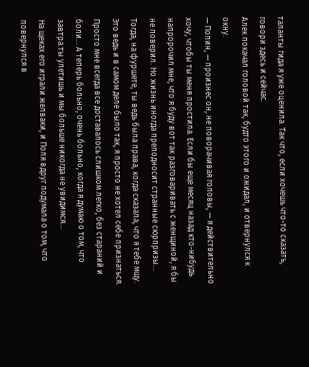таланты гида я уже оценила. Так что, если хочешь что-то сказать, говори здесь и сейчас.
Алек покачал головой так, будто этого и ожидал, и отвернулся к окну.
— Полин, — произнес он, не поворачивая головы, — я действительно хочу, чтобы ты меня простила. Если бы еще месяц назад кто-нибудь напророчил мне, что я буду вот так разговаривать с женщиной, я бы не поверил. Но жизнь иногда преподносит странные сюрпризы… Тогда, на фуршете, ты ведь была права, когда сказала, что я тебе мщу. Это ведь и в самом деле было так, я просто не хотел себе признаться. Просто мне всегда все доставалось слишком легко, без стараний и боли… А теперь больно, очень больно, когда я думаю о том, что завтра ты улетишь и мы больше никогда не увидимся…
На щеках его играли желваки, и Поля вдруг подумала о том, что повернулся в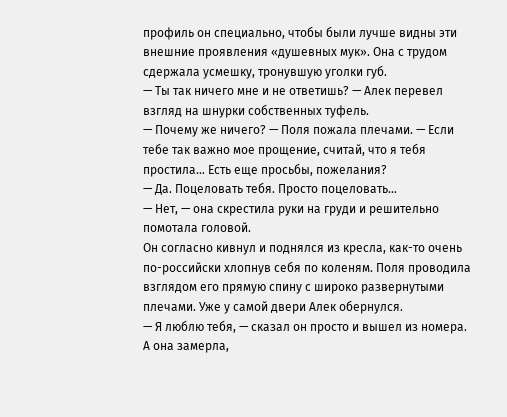профиль он специально, чтобы были лучше видны эти внешние проявления «душевных мук». Она с трудом сдержала усмешку, тронувшую уголки губ.
— Ты так ничего мне и не ответишь? — Алек перевел взгляд на шнурки собственных туфель.
— Почему же ничего? — Поля пожала плечами. — Если тебе так важно мое прощение, считай, что я тебя простила… Есть еще просьбы, пожелания?
— Да. Поцеловать тебя. Просто поцеловать…
— Нет, — она скрестила руки на груди и решительно помотала головой.
Он согласно кивнул и поднялся из кресла, как-то очень по-российски хлопнув себя по коленям. Поля проводила взглядом его прямую спину с широко развернутыми плечами. Уже у самой двери Алек обернулся.
— Я люблю тебя, — сказал он просто и вышел из номера. А она замерла,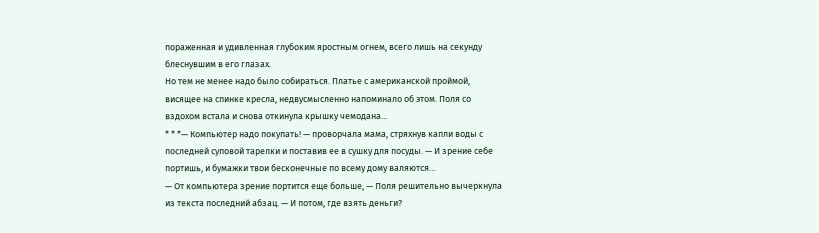пораженная и удивленная глубоким яростным огнем, всего лишь на секунду блеснувшим в его глазах.
Но тем не менее надо было собираться. Платье с американской проймой, висящее на спинке кресла, недвусмысленно напоминало об этом. Поля со вздохом встала и снова откинула крышку чемодана…
* * *— Компьютер надо покупать! — проворчала мама, стряхнув капли воды с последней суповой тарелки и поставив ее в сушку для посуды. — И зрение себе портишь, и бумажки твои бесконечные по всему дому валяются…
— От компьютера зрение портится еще больше, — Поля решительно вычеркнула из текста последний абзац. — И потом, где взять деньги?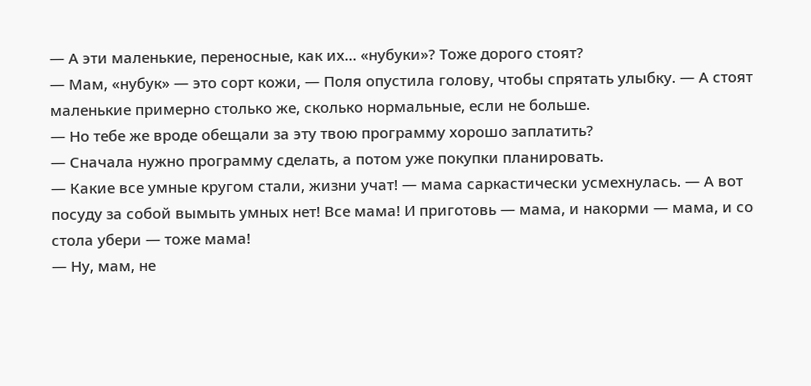— А эти маленькие, переносные, как их… «нубуки»? Тоже дорого стоят?
— Мам, «нубук» — это сорт кожи, — Поля опустила голову, чтобы спрятать улыбку. — А стоят маленькие примерно столько же, сколько нормальные, если не больше.
— Но тебе же вроде обещали за эту твою программу хорошо заплатить?
— Сначала нужно программу сделать, а потом уже покупки планировать.
— Какие все умные кругом стали, жизни учат! — мама саркастически усмехнулась. — А вот посуду за собой вымыть умных нет! Все мама! И приготовь — мама, и накорми — мама, и со стола убери — тоже мама!
— Ну, мам, не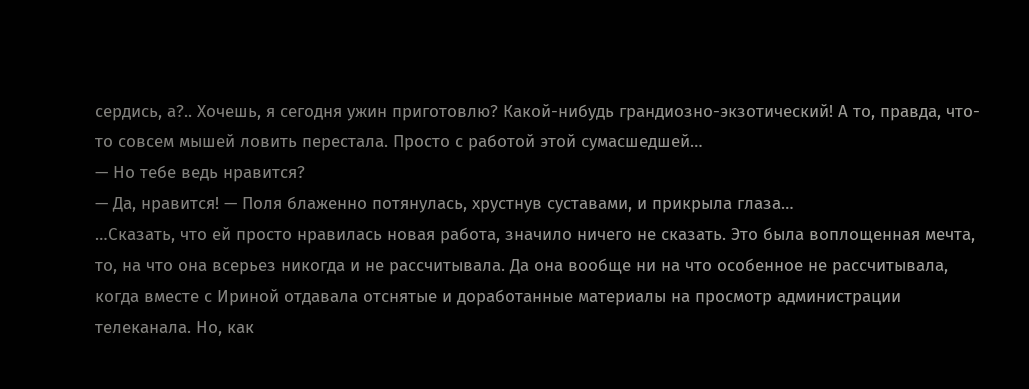сердись, а?.. Хочешь, я сегодня ужин приготовлю? Какой-нибудь грандиозно-экзотический! А то, правда, что-то совсем мышей ловить перестала. Просто с работой этой сумасшедшей…
— Но тебе ведь нравится?
— Да, нравится! — Поля блаженно потянулась, хрустнув суставами, и прикрыла глаза…
…Сказать, что ей просто нравилась новая работа, значило ничего не сказать. Это была воплощенная мечта, то, на что она всерьез никогда и не рассчитывала. Да она вообще ни на что особенное не рассчитывала, когда вместе с Ириной отдавала отснятые и доработанные материалы на просмотр администрации телеканала. Но, как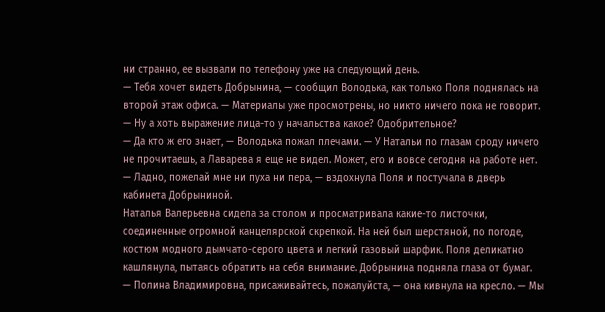ни странно, ее вызвали по телефону уже на следующий день.
— Тебя хочет видеть Добрынина, — сообщил Володька, как только Поля поднялась на второй этаж офиса. — Материалы уже просмотрены, но никто ничего пока не говорит.
— Ну а хоть выражение лица-то у начальства какое? Одобрительное?
— Да кто ж его знает, — Володька пожал плечами. — У Натальи по глазам сроду ничего не прочитаешь, а Лаварева я еще не видел. Может, его и вовсе сегодня на работе нет.
— Ладно, пожелай мне ни пуха ни пера, — вздохнула Поля и постучала в дверь кабинета Добрыниной.
Наталья Валерьевна сидела за столом и просматривала какие-то листочки, соединенные огромной канцелярской скрепкой. На ней был шерстяной, по погоде, костюм модного дымчато-серого цвета и легкий газовый шарфик. Поля деликатно кашлянула, пытаясь обратить на себя внимание. Добрынина подняла глаза от бумаг.
— Полина Владимировна, присаживайтесь, пожалуйста, — она кивнула на кресло. — Мы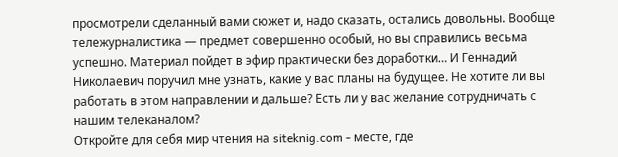просмотрели сделанный вами сюжет и, надо сказать, остались довольны. Вообще тележурналистика — предмет совершенно особый, но вы справились весьма успешно. Материал пойдет в эфир практически без доработки… И Геннадий Николаевич поручил мне узнать, какие у вас планы на будущее. Не хотите ли вы работать в этом направлении и дальше? Есть ли у вас желание сотрудничать с нашим телеканалом?
Откройте для себя мир чтения на siteknig.com - месте, где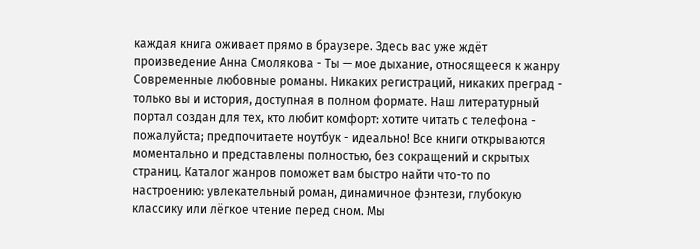каждая книга оживает прямо в браузере. Здесь вас уже ждёт произведение Анна Смолякова - Ты — мое дыхание, относящееся к жанру Современные любовные романы. Никаких регистраций, никаких преград - только вы и история, доступная в полном формате. Наш литературный портал создан для тех, кто любит комфорт: хотите читать с телефона - пожалуйста; предпочитаете ноутбук - идеально! Все книги открываются моментально и представлены полностью, без сокращений и скрытых страниц. Каталог жанров поможет вам быстро найти что-то по настроению: увлекательный роман, динамичное фэнтези, глубокую классику или лёгкое чтение перед сном. Мы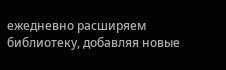ежедневно расширяем библиотеку, добавляя новые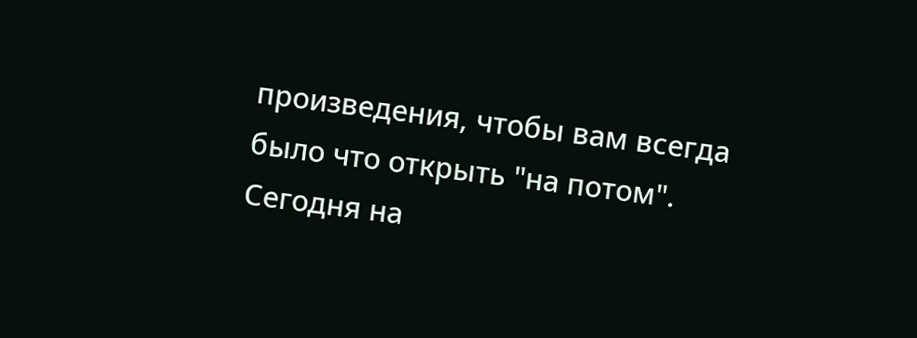произведения, чтобы вам всегда было что открыть "на потом". Сегодня на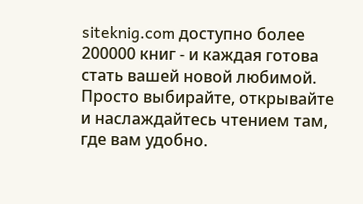siteknig.com доступно более 200000 книг - и каждая готова стать вашей новой любимой. Просто выбирайте, открывайте и наслаждайтесь чтением там, где вам удобно.